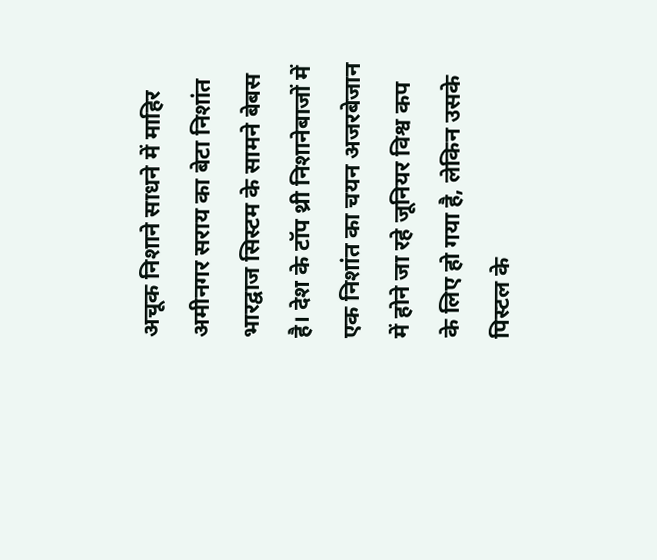अचूक निशाने साधने में माहिर अमीनगर सराय का बेटा निशांत भारद्वाज सिस्टम के सामने बेबस है। देश के टॉप थ्री निशानेबाजों में एक निशांत का चयन अजरबेजान में होने जा रहे जूनियर विश्व कप के लिए हो गया है, लेकिन उसके पिस्टल के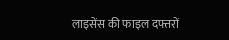लाइसेंस की फाइल दफ्तरों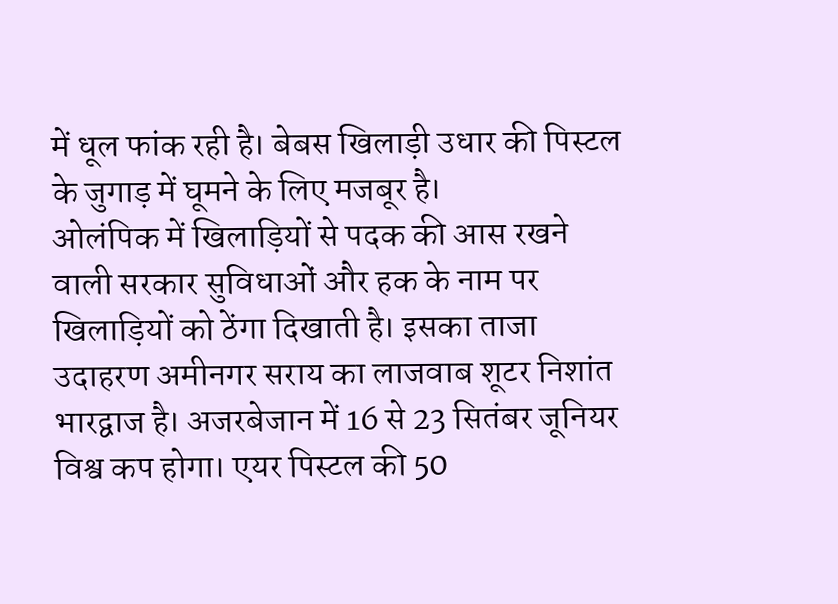में धूल फांक रही है। बेबस खिलाड़ी उधार की पिस्टल के जुगाड़ में घूमने के लिए मजबूर है।
ओलंपिक में खिलाड़ियों से पदक की आस रखने वाली सरकार सुविधाओं और हक के नाम पर खिलाड़ियों को ठेंगा दिखाती है। इसका ताजा उदाहरण अमीनगर सराय का लाजवाब शूटर निशांत भारद्वाज है। अजरबेजान में 16 से 23 सितंबर जूनियर विश्व कप होगा। एयर पिस्टल की 50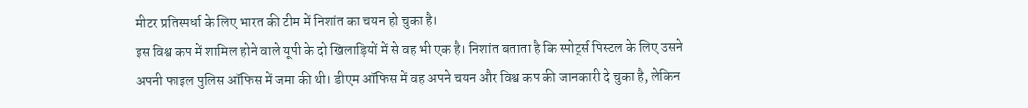मीटर प्रतिस्पर्धा के लिए भारत की टीम में निशांत का चयन हो चुका है।
इस विश्व कप में शामिल होने वाले यूपी के दो खिलाड़ियों में से वह भी एक है। निशांत बताता है कि स्पोर्ट्स पिस्टल के लिए उसने अपनी फाइल पुलिस ऑफिस में जमा की थी। डीएम ऑफिस में वह अपने चयन और विश्व कप की जानकारी दे चुका है, लेकिन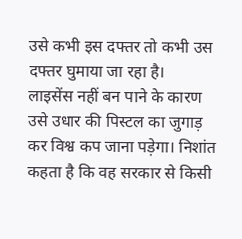उसे कभी इस दफ्तर तो कभी उस दफ्तर घुमाया जा रहा है।
लाइसेंस नहीं बन पाने के कारण उसे उधार की पिस्टल का जुगाड़ कर विश्व कप जाना पड़ेगा। निशांत कहता है कि वह सरकार से किसी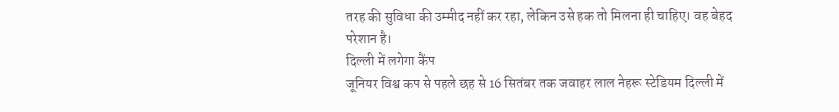तरह की सुविधा की उम्मीद नहीं कर रहा, लेकिन उसे हक तो मिलना ही चाहिए। वह बेहद परेशान है।
दिल्ली में लगेगा कैंप
जूनियर विश्व कप से पहले छह से 16 सितंबर तक जवाहर लाल नेहरू स्टेडियम दिल्ली में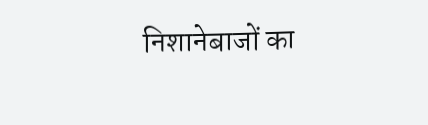निशानेबाजों का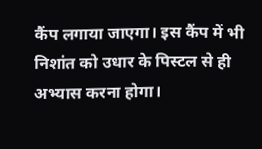कैंप लगाया जाएगा। इस कैंप में भी निशांत को उधार के पिस्टल से ही अभ्यास करना होगा।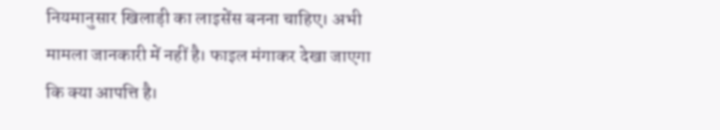नियमानुसार खिलाड़ी का लाइसेंस बनना चाहिए। अभी मामला जानकारी में नहीं है। फाइल मंगाकर देखा जाएगा कि क्या आपत्ति है।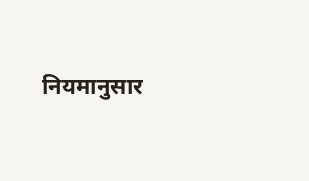नियमानुसार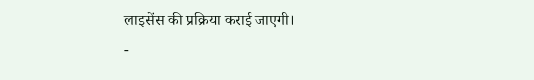लाइसेंस की प्रक्रिया कराई जाएगी।
-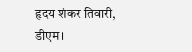हृदय शंकर तिवारी, डीएम।